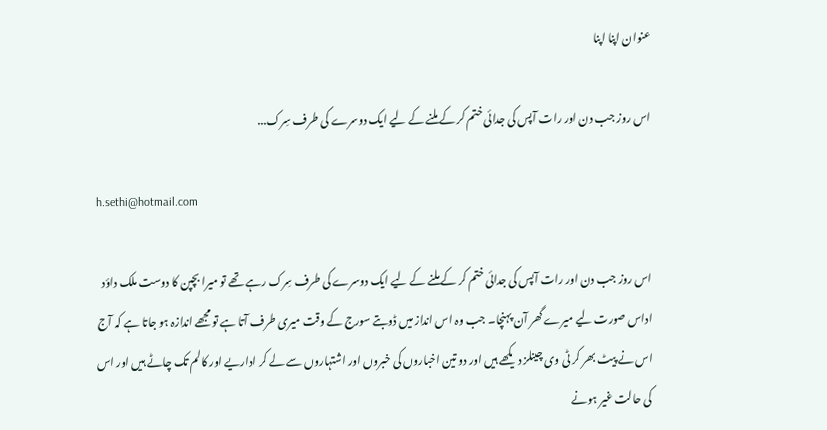عنوان اپنا اپنا

اس روز جب دن اور رات آپس کی جدائی ختم کر کے ملنے کے لیے ایک دوسرے کی طرف سِرک...

h.sethi@hotmail.com

اس روز جب دن اور رات آپس کی جدائی ختم کر کے ملنے کے لیے ایک دوسرے کی طرف سِرک رہے تھے تو میرا بچپن کا دوست ملک داؤد اداس صورت لیے میرے گھر آن پہنچا۔ جب وہ اس انداز میں ڈوبتے سورج کے وقت میری طرف آتا ہے تو مجھے اندازہ ہو جاتا ہے کہ آج اس نے پیٹ بھر کر ٹی وی چینلز دیکھے ہیں اور دو تین اخباروں کی خبروں اور اشتہاروں سے لے کر اداریے اور کالم تک چاٹے ہیں اور اس کی حالت غیر ہونے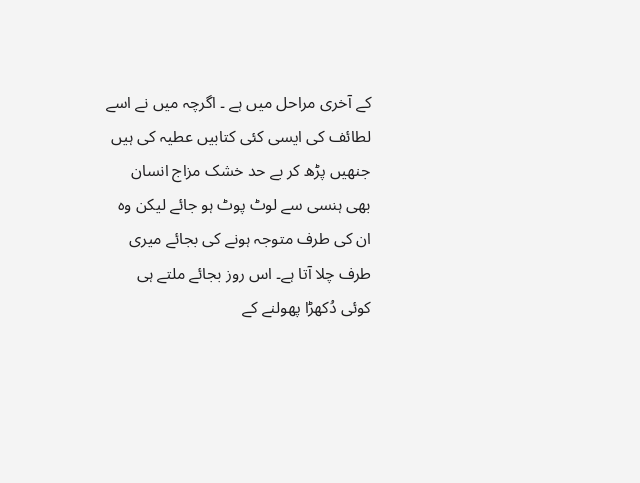کے آخری مراحل میں ہے ۔ اگرچہ میں نے اسے لطائف کی ایسی کئی کتابیں عطیہ کی ہیں جنھیں پڑھ کر بے حد خشک مزاج انسان بھی ہنسی سے لوٹ پوٹ ہو جائے لیکن وہ ان کی طرف متوجہ ہونے کی بجائے میری طرف چلا آتا ہے۔ اس روز بجائے ملتے ہی کوئی دُکھڑا پھولنے کے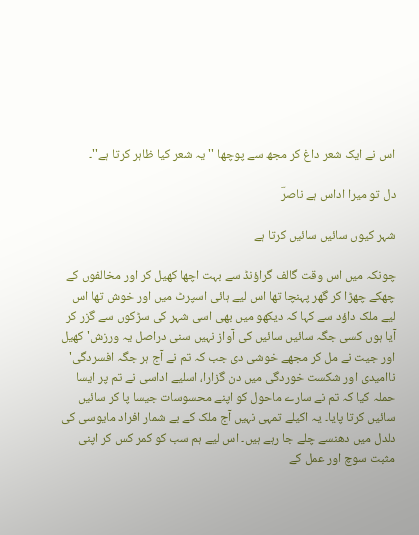اس نے ایک شعر داغ کر مجھ سے پوچھا ''یہ شعر کیا ظاہر کرتا ہے''۔

دل تو میرا اداس ہے ناصرؔ

شہر کیوں سائیں سائیں کرتا ہے

چونکہ میں اس وقت گالف گراؤنڈ سے بہت اچھا کھیل کر اور مخالفوں کے چھکے چھڑا کر گھر پہنچا تھا اس لیے ہائی اسپرٹ میں اور خوش تھا اس لیے ملک داؤد سے کہا کہ دیکھو میں بھی اسی شہر کی سڑکوں سے گزر کر آیا ہوں کسی جگہ سائیں سائیں کی آواز نہیں سنی دراصل یہ ورزش' کھیل اور جیت نے مل کر مجھے خوشی دی جب کہ تم نے آج ہر جگہ افسردگی' ناامیدی اور شکست خوردگی میں دن گزارا، اسلیے اداسی نے تم پر ایسا حملہ کیا کہ تم نے سارے ماحول کو اپنے محسوسات جیسا پا کر سائیں سائیں کرتا پایا۔ یہ اکیلے تمہی نہیں آج ملک کے بے شمار افراد مایوسی کی دلدل میں دھنسے چلے جا رہے ہیں۔ اس لیے ہم سب کو کمر کس کر اپنی مثبت سوچ اور عمل کے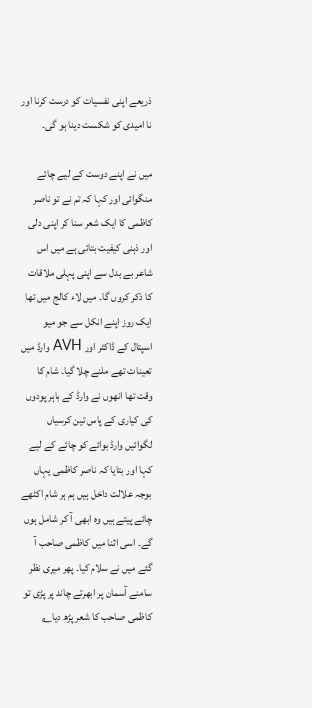ذریعے اپنی نفسیات کو درست کرنا اور نا امیدی کو شکست دینا ہو گی۔

میں نے اپنے دوست کے لیے چائے منگوائی اور کہا کہ تم نے تو ناصر کاظمی کا ایک شعر سنا کر اپنی دلی اور ذہنی کیفیت بتائی ہے میں اس شاعر بے بدل سے اپنی پہلی ملاقات کا ذکر کروں گا۔ میں لاء کالج میں تھا ایک روز اپنے انکل سے جو میو اسپتال کے ڈاکٹر اور AVH وارڈ میں تعینات تھے ملنے چلا گیا۔ شام کا وقت تھا انھوں نے وارڈ کے باہر پودوں کی کیاری کے پاس تین کرسیاں لگوائیں وارڈ بوائے کو چائے کے لیے کہا اور بتایا کہ ناصر کاظمی یہاں بوجہ علالت داخل ہیں ہم ہر شام اکٹھے چائے پیتے ہیں وہ ابھی آ کر شامل ہوں گے۔ اسی اثنا میں کاظمی صاحب آ گئے میں نے سلام کیا۔ پھر میری نظر سامنے آسمان پر ابھرتے چاند پر پڑی تو کاظمی صاحب کا شعر پڑھ دیا؎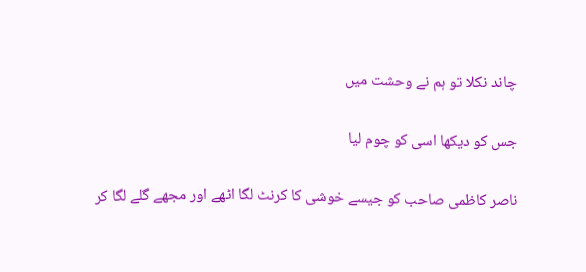چاند نکلا تو ہم نے وحشت میں

جس کو دیکھا اسی کو چوم لیا

ناصر کاظمی صاحب کو جیسے خوشی کا کرنٹ لگا اٹھے اور مجھے گلے لگا کر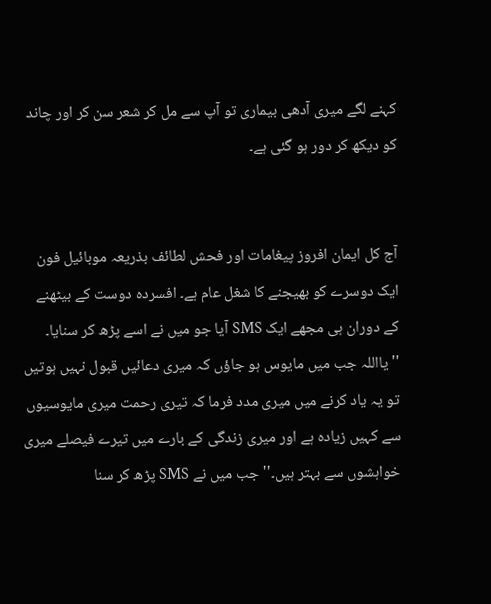کہنے لگے میری آدھی بیماری تو آپ سے مل کر شعر سن کر اور چاند کو دیکھ کر دور ہو گئی ہے۔


آج کل ایمان افروز پیغامات اور فحش لطائف بذریعہ موبائیل فون ایک دوسرے کو بھیجنے کا شغل عام ہے۔ افسردہ دوست کے بیٹھنے کے دوران ہی مجھے ایک SMS آیا جو میں نے اسے پڑھ کر سنایا۔ ''یااللہ جب میں مایوس ہو جاؤں کہ میری دعائیں قبول نہیں ہوتیں تو یہ یاد کرنے میں میری مدد فرما کہ تیری رحمت میری مایوسیوں سے کہیں زیادہ ہے اور میری زندگی کے بارے میں تیرے فیصلے میری خواہشوں سے بہتر ہیں۔'' جب میں نے SMS پڑھ کر سنا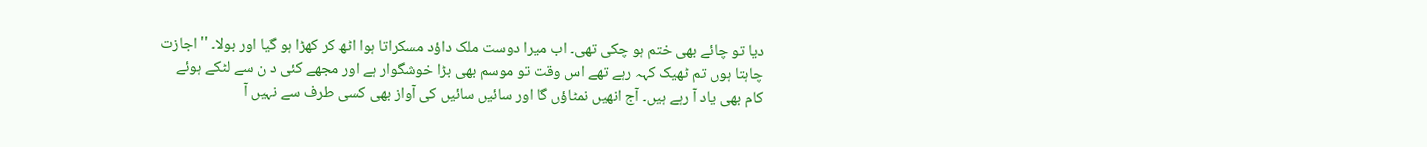دیا تو چائے بھی ختم ہو چکی تھی۔ اب میرا دوست ملک داؤد مسکراتا ہوا اٹھ کر کھڑا ہو گیا اور بولا۔ ''اجازت چاہتا ہوں تم ٹھیک کہہ رہے تھے اس وقت تو موسم بھی بڑا خوشگوار ہے اور مجھے کئی د ن سے لٹکے ہوئے کام بھی یاد آ رہے ہیں۔ آج انھیں نمٹاؤں گا اور سائیں سائیں کی آواز بھی کسی طرف سے نہیں آ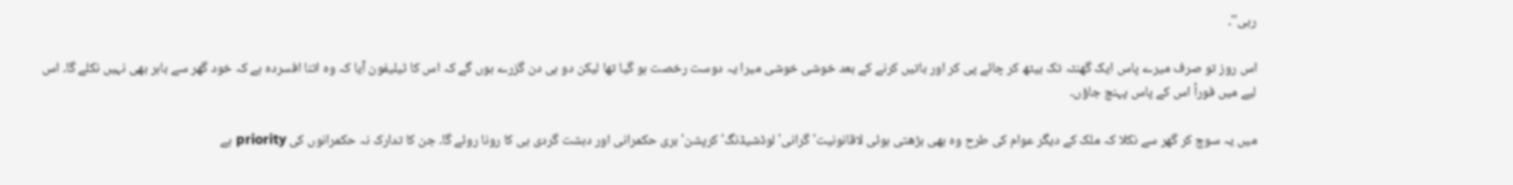رہی''۔

اس روز تو صرف میرے پاس ایک گھنٹہ تک بیٹھ کر چائے پی کر اور باتیں کرنے کے بعد خوشی خوشی میرا یہ دوست رخصت ہو گیا تھا لیکن دو ہی دن گزرے ہوں گے کہ اس کا ٹیلیفون آیا کہ وہ اتنا افسردہ ہے کہ خود گھر سے باہر بھی نہیں نکلے گا۔ اس لیے میں فوراً اس کے پاس پہنچ جاؤں۔

میں یہ سوچ کر گھر سے نکلا کہ ملک کے دیگر عوام کی طرح وہ بھی بڑھتی ہوئی لاقانونیت' گرانی' لوڈشیڈنگ' کرپشن' بری حکمرانی اور دہشت گردی ہی کا رونا روئے گا۔ جن کا تدارک نہ حکمرانوں کی priority ہے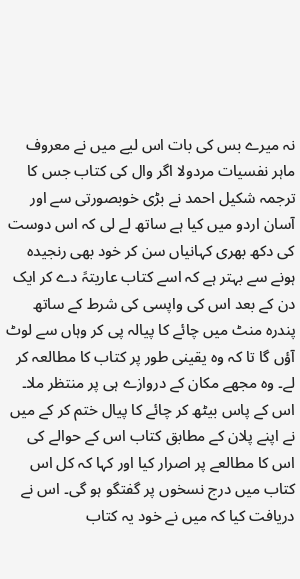نہ میرے بس کی بات اس لیے میں نے معروف ماہر نفسیات مردولا اگر وال کی کتاب جس کا ترجمہ شکیل احمد نے بڑی خوبصورتی سے اور آسان اردو میں کیا ہے ساتھ لے لی کہ اس دوست کی دکھ بھری کہانیاں سن کر خود بھی رنجیدہ ہونے سے بہتر ہے کہ اسے کتاب عاریتہً دے کر ایک دن کے بعد اس کی واپسی کی شرط کے ساتھ پندرہ منٹ میں چائے کا پیالہ پی کر وہاں سے لوٹ آؤں گا تا کہ وہ یقینی طور پر کتاب کا مطالعہ کر لے۔ وہ مجھے مکان کے دروازے ہی پر منتظر ملا۔ اس کے پاس بیٹھ کر چائے کا پیال ختم کر کے میں نے اپنے پلان کے مطابق کتاب اس کے حوالے کی اس کا مطالعے پر اصرار کیا اور کہا کہ کل اس کتاب میں درج نسخوں پر گفتگو ہو گی۔ اس نے دریافت کیا کہ میں نے خود یہ کتاب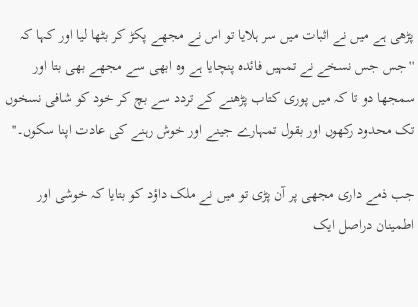پڑھی ہے میں نے اثبات میں سر ہلایا تو اس نے مجھے پکڑ کر بٹھا لیا اور کہا کہ ''جس جس نسخے نے تمہیں فائدہ پنچایا ہے وہ ابھی سے مجھے بھی بتا اور سمجھا دو تا کہ میں پوری کتاب پڑھنے کے تردد سے بچ کر خود کو شافی نسخوں تک محدود رکھوں اور بقول تمہارے جینے اور خوش رہنے کی عادت اپنا سکوں۔''

جب ذمے داری مجھی پر آن پڑی تو میں نے ملک داؤد کو بتایا کہ خوشی اور اطمینان دراصل ایک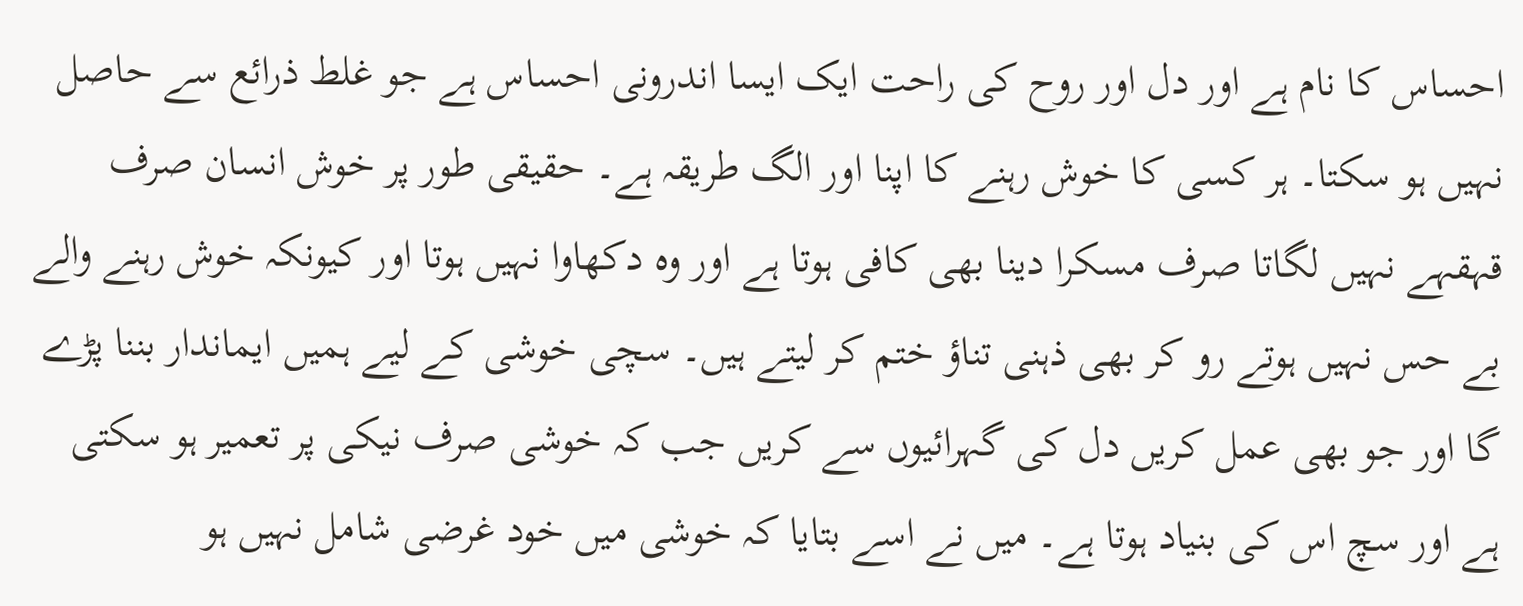احساس کا نام ہے اور دل اور روح کی راحت ایک ایسا اندرونی احساس ہے جو غلط ذرائع سے حاصل نہیں ہو سکتا۔ ہر کسی کا خوش رہنے کا اپنا اور الگ طریقہ ہے۔ حقیقی طور پر خوش انسان صرف قہقہے نہیں لگاتا صرف مسکرا دینا بھی کافی ہوتا ہے اور وہ دکھاوا نہیں ہوتا اور کیونکہ خوش رہنے والے بے حس نہیں ہوتے رو کر بھی ذہنی تناؤ ختم کر لیتے ہیں۔ سچی خوشی کے لیے ہمیں ایماندار بننا پڑے گا اور جو بھی عمل کریں دل کی گہرائیوں سے کریں جب کہ خوشی صرف نیکی پر تعمیر ہو سکتی ہے اور سچ اس کی بنیاد ہوتا ہے۔ میں نے اسے بتایا کہ خوشی میں خود غرضی شامل نہیں ہو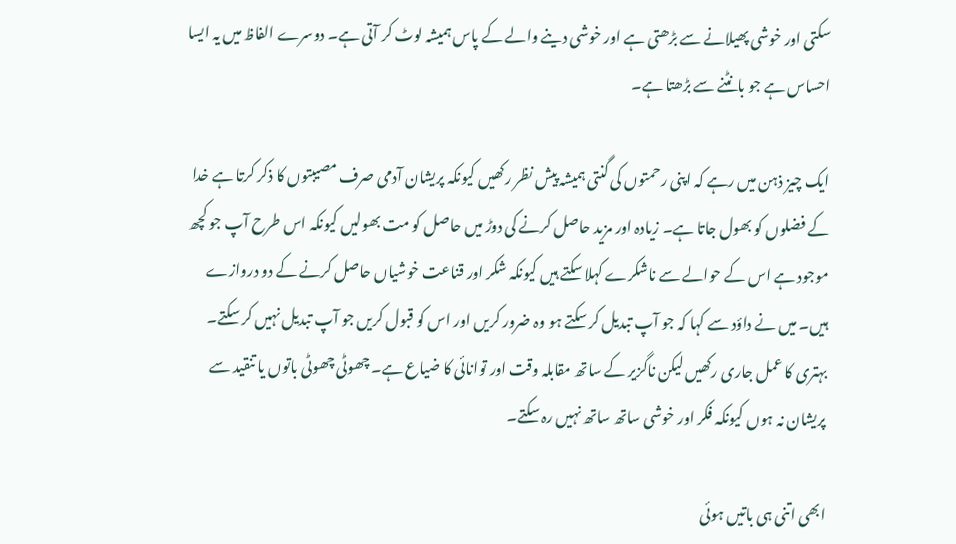سکتی اور خوشی پھیلانے سے بڑھتی ہے اور خوشی دینے والے کے پاس ہمیشہ لوٹ کر آتی ہے۔ دوسرے الفاظ میں یہ ایسا احساس ہے جو بانٹنے سے بڑھتا ہے۔

ایک چیز ذہن میں رہے کہ اپنی رحمتوں کی گنتی ہمیشہ پیش نظر رکھیں کیونکہ پریشان آدمی صرف مصیبتوں کا ذکر کرتا ہے خدا کے فضلوں کو بھول جاتا ہے۔ زیادہ اور مزید حاصل کرنے کی دوڑ میں حاصل کو مت بھولیں کیونکہ اس طرح آپ جو کچھ موجود ہے اس کے حوالے سے ناشکرے کہلا سکتے ہیں کیونکہ شکر اور قناعت خوشیاں حاصل کرنے کے دو دروازے ہیں۔ میں نے داؤد سے کہا کہ جو آپ تبدیل کر سکتے ہو وہ ضرور کریں اور اس کو قبول کریں جو آپ تبدیل نہیں کر سکتے۔ بہتری کا عمل جاری رکھیں لیکن ناگزیر کے ساتھ مقابلہ وقت اور توانائی کا ضیاع ہے۔ چھوٹی چھوٹی باتوں یا تنقید سے پریشان نہ ہوں کیونکہ فکر اور خوشی ساتھ ساتھ نہیں رہ سکتے۔

ابھی اتنی ہی باتیں ہوئی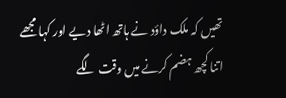تھیں کہ ملک داؤد نے ہاتھ اٹھا دیے اور کہا مجھے اتنا کچھ ہضم کرنے میں وقت لگے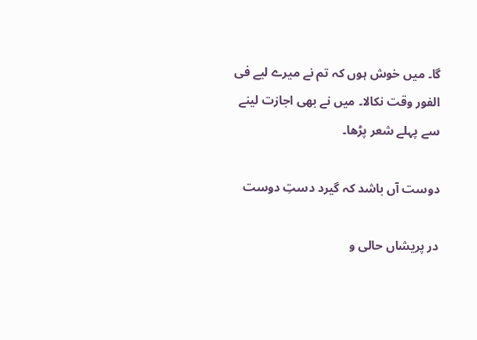گا۔ میں خوش ہوں کہ تم نے میرے لیے فی الفور وقت نکالا۔ میں نے بھی اجازت لینے سے پہلے شعر پڑھا۔

دوست آں باشد کہ گیرد دستِ دوست

در پریشاں حالی و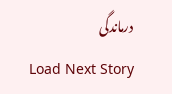درماندگی
Load Next Story